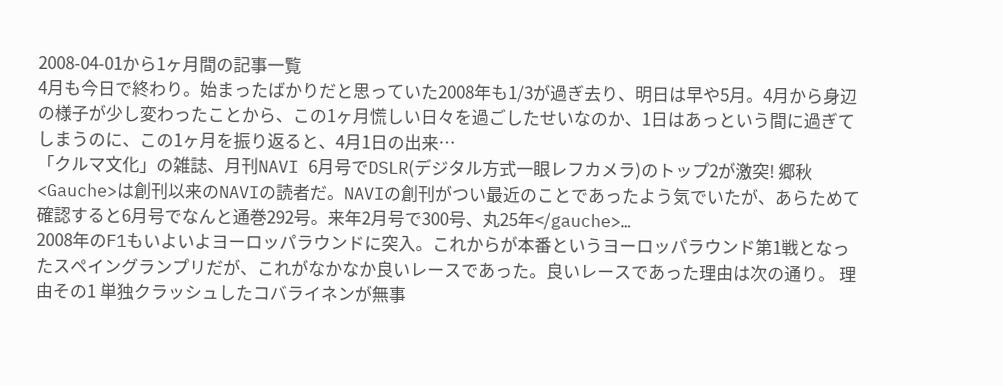2008-04-01から1ヶ月間の記事一覧
4月も今日で終わり。始まったばかりだと思っていた2008年も1/3が過ぎ去り、明日は早や5月。4月から身辺の様子が少し変わったことから、この1ヶ月慌しい日々を過ごしたせいなのか、1日はあっという間に過ぎてしまうのに、この1ヶ月を振り返ると、4月1日の出来…
「クルマ文化」の雑誌、月刊NAVI 6月号でDSLR(デジタル方式一眼レフカメラ)のトップ2が激突! 郷秋<Gauche>は創刊以来のNAVIの読者だ。NAVIの創刊がつい最近のことであったよう気でいたが、あらためて確認すると6月号でなんと通巻292号。来年2月号で300号、丸25年</gauche>…
2008年のF1もいよいよヨーロッパラウンドに突入。これからが本番というヨーロッパラウンド第1戦となったスペイングランプリだが、これがなかなか良いレースであった。良いレースであった理由は次の通り。 理由その1 単独クラッシュしたコバライネンが無事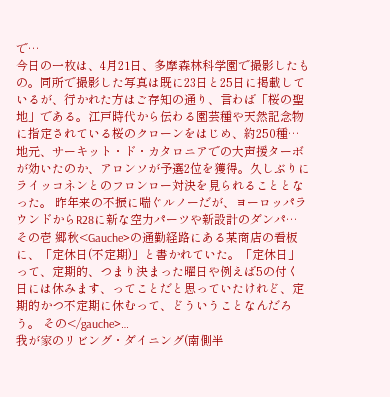で…
今日の一枚は、4月21日、多摩森林科学園で撮影したもの。同所で撮影した写真は既に23日と25日に掲載しているが、行かれた方はご存知の通り、言わば「桜の聖地」である。江戸時代から伝わる園芸種や天然記念物に指定されている桜のクローンをはじめ、約250種…
地元、サーキット・ド・カタロニアでの大声援ターボが効いたのか、アロンソが予選2位を獲得。久しぶりにライッコネンとのフロンロー対決を見られることとなった。 昨年来の不振に喘ぐルノーだが、ヨーロッパラウンドからR28に新な空力パーツや新設計のダンパ…
その壱 郷秋<Gauche>の通勤経路にある某商店の看板に、「定休日(不定期)」と書かれていた。「定休日」って、定期的、つまり決まった曜日や例えば5の付く日には休みます、ってことだと思っていたけれど、定期的かつ不定期に休むって、どういうことなんだろう。 その</gauche>…
我が家のリビング・ダイニング(南側半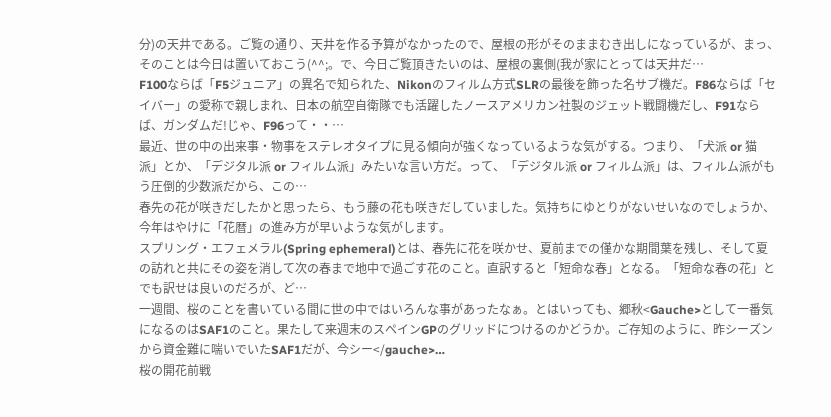分)の天井である。ご覧の通り、天井を作る予算がなかったので、屋根の形がそのままむき出しになっているが、まっ、そのことは今日は置いておこう(^^;。で、今日ご覧頂きたいのは、屋根の裏側(我が家にとっては天井だ…
F100ならば「F5ジュニア」の異名で知られた、Nikonのフィルム方式SLRの最後を飾った名サブ機だ。F86ならば「セイバー」の愛称で親しまれ、日本の航空自衛隊でも活躍したノースアメリカン社製のジェット戦闘機だし、F91ならば、ガンダムだ!じゃ、F96って・・…
最近、世の中の出来事・物事をステレオタイプに見る傾向が強くなっているような気がする。つまり、「犬派 or 猫派」とか、「デジタル派 or フィルム派」みたいな言い方だ。って、「デジタル派 or フィルム派」は、フィルム派がもう圧倒的少数派だから、この…
春先の花が咲きだしたかと思ったら、もう藤の花も咲きだしていました。気持ちにゆとりがないせいなのでしょうか、今年はやけに「花暦」の進み方が早いような気がします。
スプリング・エフェメラル(Spring ephemeral)とは、春先に花を咲かせ、夏前までの僅かな期間葉を残し、そして夏の訪れと共にその姿を消して次の春まで地中で過ごす花のこと。直訳すると「短命な春」となる。「短命な春の花」とでも訳せは良いのだろが、ど…
一週間、桜のことを書いている間に世の中ではいろんな事があったなぁ。とはいっても、郷秋<Gauche>として一番気になるのはSAF1のこと。果たして来週末のスペインGPのグリッドにつけるのかどうか。ご存知のように、昨シーズンから資金難に喘いでいたSAF1だが、今シー</gauche>…
桜の開花前戦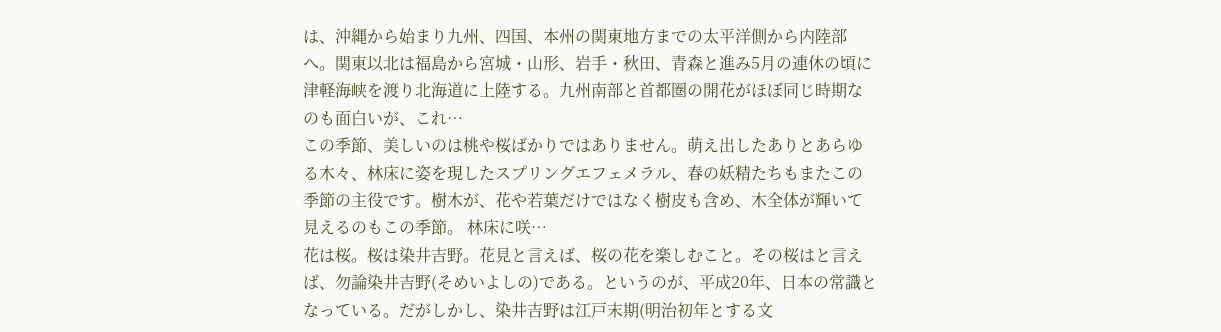は、沖縄から始まり九州、四国、本州の関東地方までの太平洋側から内陸部へ。関東以北は福島から宮城・山形、岩手・秋田、青森と進み5月の連休の頃に津軽海峡を渡り北海道に上陸する。九州南部と首都圏の開花がほぼ同じ時期なのも面白いが、これ…
この季節、美しいのは桃や桜ばかりではありません。萌え出したありとあらゆる木々、林床に姿を現したスプリングエフェメラル、春の妖精たちもまたこの季節の主役です。樹木が、花や若葉だけではなく樹皮も含め、木全体が輝いて見えるのもこの季節。 林床に咲…
花は桜。桜は染井吉野。花見と言えば、桜の花を楽しむこと。その桜はと言えば、勿論染井吉野(そめいよしの)である。というのが、平成20年、日本の常識となっている。だがしかし、染井吉野は江戸末期(明治初年とする文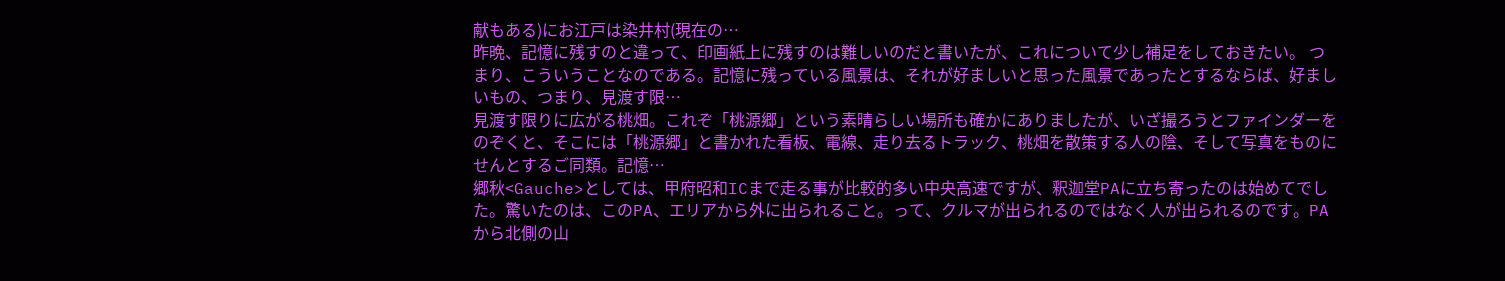献もある)にお江戸は染井村(現在の…
昨晩、記憶に残すのと違って、印画紙上に残すのは難しいのだと書いたが、これについて少し補足をしておきたい。 つまり、こういうことなのである。記憶に残っている風景は、それが好ましいと思った風景であったとするならば、好ましいもの、つまり、見渡す限…
見渡す限りに広がる桃畑。これぞ「桃源郷」という素晴らしい場所も確かにありましたが、いざ撮ろうとファインダーをのぞくと、そこには「桃源郷」と書かれた看板、電線、走り去るトラック、桃畑を散策する人の陰、そして写真をものにせんとするご同類。記憶…
郷秋<Gauche>としては、甲府昭和ICまで走る事が比較的多い中央高速ですが、釈迦堂PAに立ち寄ったのは始めてでした。驚いたのは、このPA、エリアから外に出られること。って、クルマが出られるのではなく人が出られるのです。PAから北側の山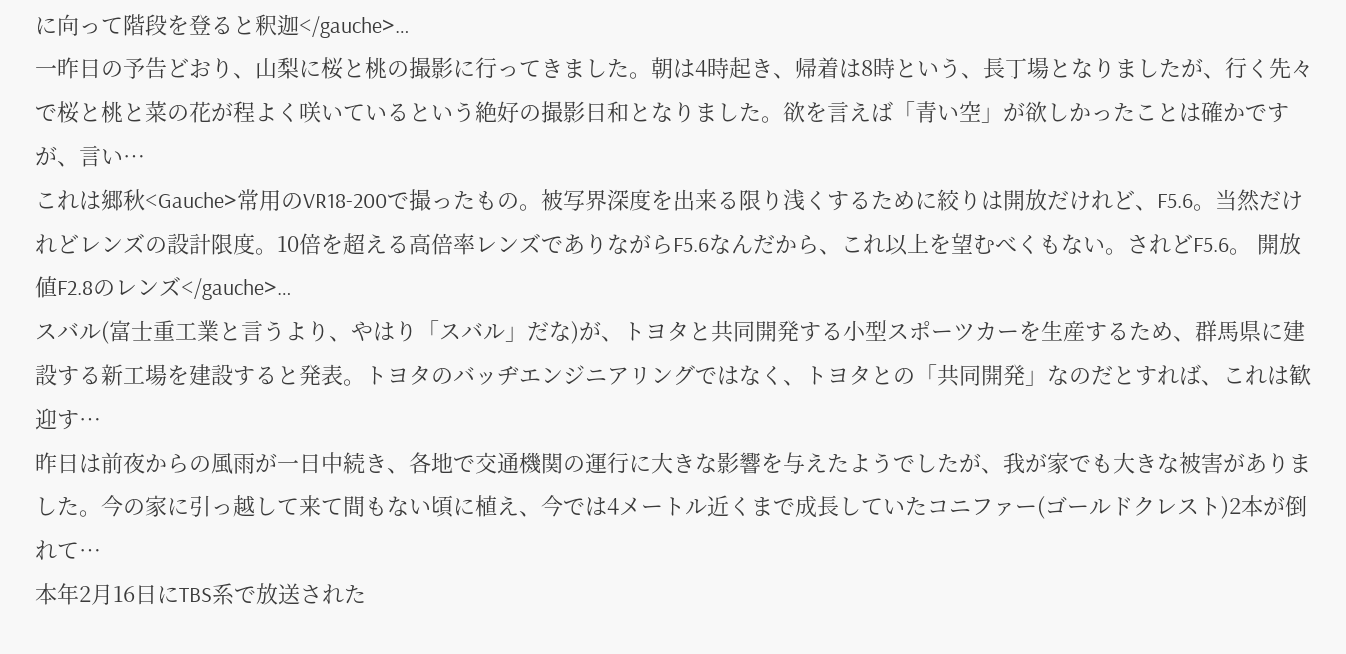に向って階段を登ると釈迦</gauche>…
一昨日の予告どおり、山梨に桜と桃の撮影に行ってきました。朝は4時起き、帰着は8時という、長丁場となりましたが、行く先々で桜と桃と菜の花が程よく咲いているという絶好の撮影日和となりました。欲を言えば「青い空」が欲しかったことは確かですが、言い…
これは郷秋<Gauche>常用のVR18-200で撮ったもの。被写界深度を出来る限り浅くするために絞りは開放だけれど、F5.6。当然だけれどレンズの設計限度。10倍を超える高倍率レンズでありながらF5.6なんだから、これ以上を望むべくもない。されどF5.6。 開放値F2.8のレンズ</gauche>…
スバル(富士重工業と言うより、やはり「スバル」だな)が、トヨタと共同開発する小型スポーツカーを生産するため、群馬県に建設する新工場を建設すると発表。トヨタのバッヂエンジニアリングではなく、トヨタとの「共同開発」なのだとすれば、これは歓迎す…
昨日は前夜からの風雨が一日中続き、各地で交通機関の運行に大きな影響を与えたようでしたが、我が家でも大きな被害がありました。今の家に引っ越して来て間もない頃に植え、今では4メートル近くまで成長していたコニファー(ゴールドクレスト)2本が倒れて…
本年2月16日にTBS系で放送された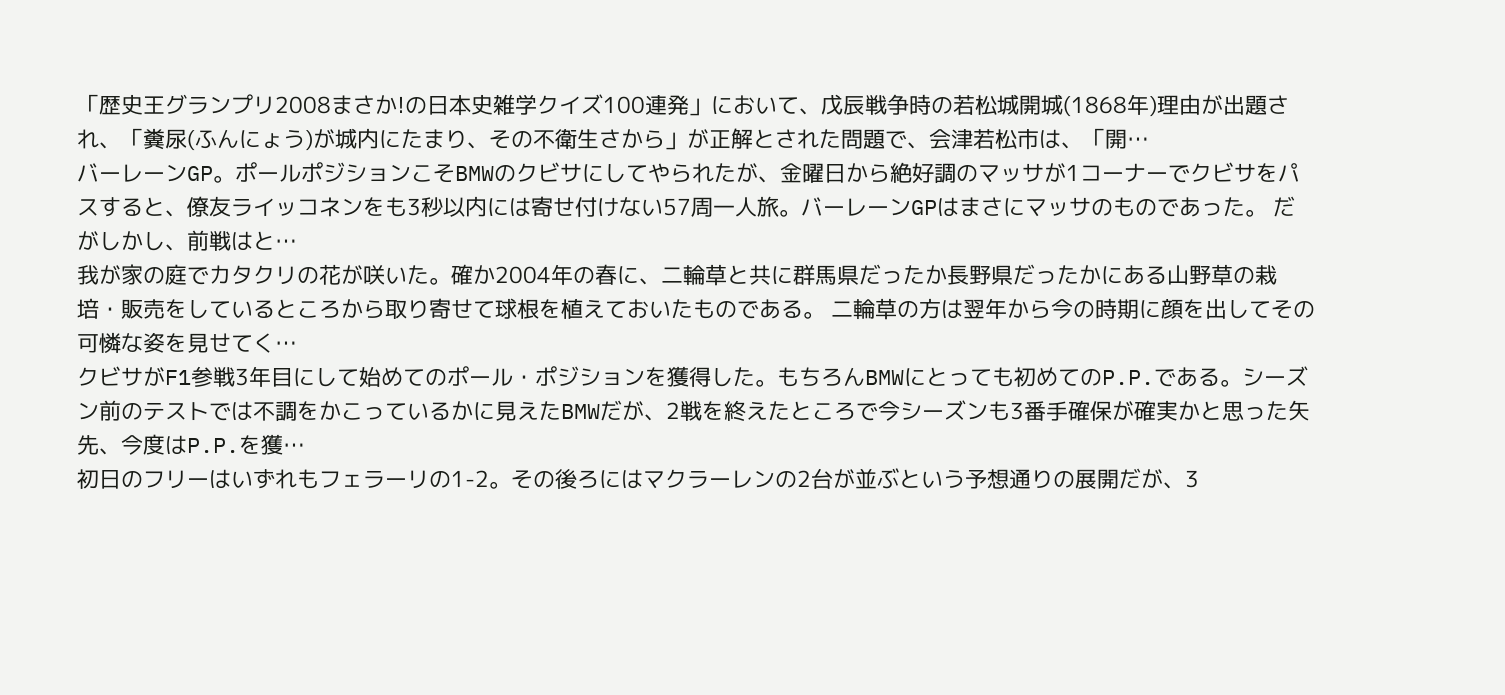「歴史王グランプリ2008まさか!の日本史雑学クイズ100連発」において、戊辰戦争時の若松城開城(1868年)理由が出題され、「糞尿(ふんにょう)が城内にたまり、その不衛生さから」が正解とされた問題で、会津若松市は、「開…
バーレーンGP。ポールポジションこそBMWのクビサにしてやられたが、金曜日から絶好調のマッサが1コーナーでクビサをパスすると、僚友ライッコネンをも3秒以内には寄せ付けない57周一人旅。バーレーンGPはまさにマッサのものであった。 だがしかし、前戦はと…
我が家の庭でカタクリの花が咲いた。確か2004年の春に、二輪草と共に群馬県だったか長野県だったかにある山野草の栽培・販売をしているところから取り寄せて球根を植えておいたものである。 二輪草の方は翌年から今の時期に顔を出してその可憐な姿を見せてく…
クビサがF1参戦3年目にして始めてのポール・ポジションを獲得した。もちろんBMWにとっても初めてのP.P.である。シーズン前のテストでは不調をかこっているかに見えたBMWだが、2戦を終えたところで今シーズンも3番手確保が確実かと思った矢先、今度はP.P.を獲…
初日のフリーはいずれもフェラーリの1-2。その後ろにはマクラーレンの2台が並ぶという予想通りの展開だが、3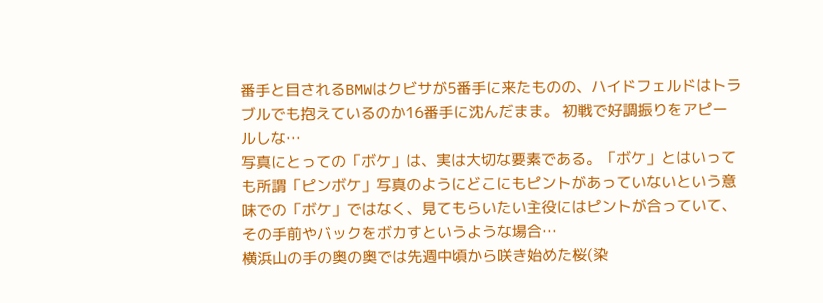番手と目されるBMWはクビサが5番手に来たものの、ハイドフェルドはトラブルでも抱えているのか16番手に沈んだまま。 初戦で好調振りをアピールしな…
写真にとっての「ボケ」は、実は大切な要素である。「ボケ」とはいっても所謂「ピンボケ」写真のようにどこにもピントがあっていないという意味での「ボケ」ではなく、見てもらいたい主役にはピントが合っていて、その手前やバックをボカすというような場合…
横浜山の手の奥の奥では先週中頃から咲き始めた桜(染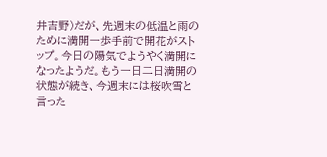井吉野)だが、先週末の低温と雨のために満開一歩手前で開花がストップ。今日の陽気でようやく満開になったようだ。もう一日二日満開の状態が続き、今週末には桜吹雪と言った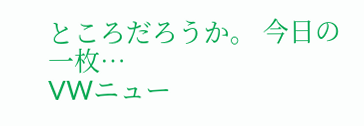ところだろうか。 今日の一枚…
VWニュー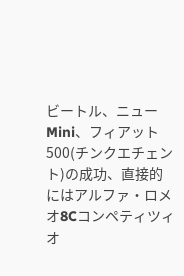ビートル、ニューMini、フィアット500(チンクエチェント)の成功、直接的にはアルファ・ロメオ8Cコンペティツィオ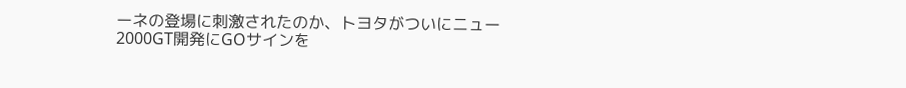ーネの登場に刺激されたのか、トヨタがついにニュー2000GT開発にGOサインを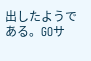出したようである。GOサ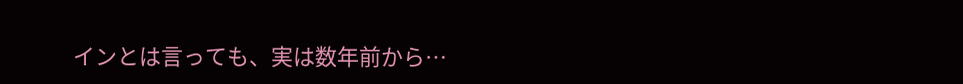インとは言っても、実は数年前から…